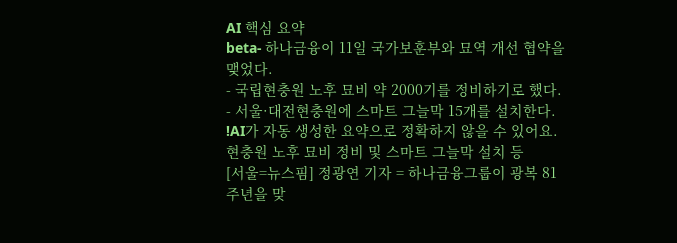AI 핵심 요약
beta- 하나금융이 11일 국가보훈부와 묘역 개선 협약을 맺었다.
- 국립현충원 노후 묘비 약 2000기를 정비하기로 했다.
- 서울·대전현충원에 스마트 그늘막 15개를 설치한다.
!AI가 자동 생성한 요약으로 정확하지 않을 수 있어요.
현충원 노후 묘비 정비 및 스마트 그늘막 설치 등
[서울=뉴스핌] 정광연 기자 = 하나금융그룹이 광복 81주년을 맞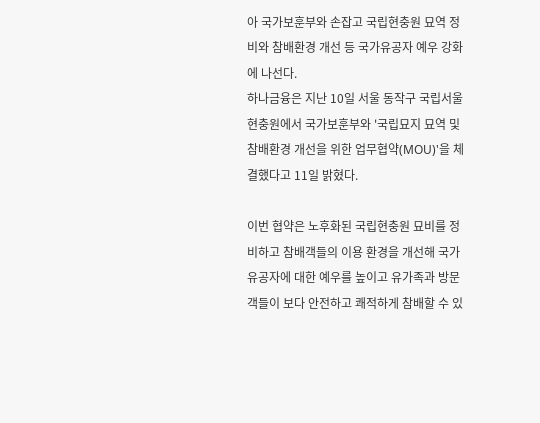아 국가보훈부와 손잡고 국립현충원 묘역 정비와 참배환경 개선 등 국가유공자 예우 강화에 나선다.
하나금융은 지난 10일 서울 동작구 국립서울현충원에서 국가보훈부와 '국립묘지 묘역 및 참배환경 개선을 위한 업무협약(MOU)'을 체결했다고 11일 밝혔다.

이번 협약은 노후화된 국립현충원 묘비를 정비하고 참배객들의 이용 환경을 개선해 국가유공자에 대한 예우를 높이고 유가족과 방문객들이 보다 안전하고 쾌적하게 참배할 수 있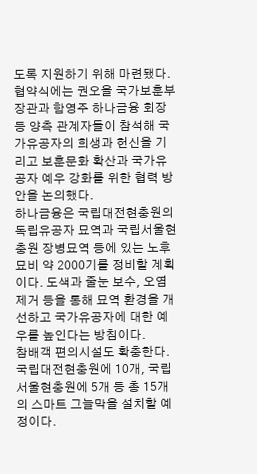도록 지원하기 위해 마련됐다.
협약식에는 권오을 국가보훈부 장관과 함영주 하나금융 회장 등 양측 관계자들이 참석해 국가유공자의 희생과 헌신을 기리고 보훈문화 확산과 국가유공자 예우 강화를 위한 협력 방안을 논의했다.
하나금융은 국립대전현충원의 독립유공자 묘역과 국립서울현충원 장병묘역 등에 있는 노후 묘비 약 2000기를 정비할 계획이다. 도색과 줄눈 보수, 오염 제거 등을 통해 묘역 환경을 개선하고 국가유공자에 대한 예우를 높인다는 방침이다.
참배객 편의시설도 확충한다. 국립대전현충원에 10개, 국립서울현충원에 5개 등 총 15개의 스마트 그늘막을 설치할 예정이다.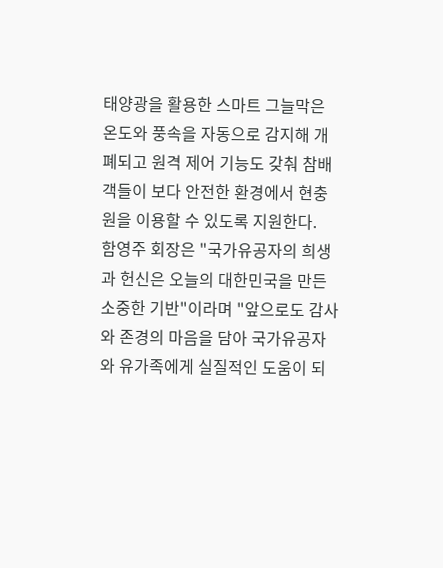태양광을 활용한 스마트 그늘막은 온도와 풍속을 자동으로 감지해 개폐되고 원격 제어 기능도 갖춰 참배객들이 보다 안전한 환경에서 현충원을 이용할 수 있도록 지원한다.
함영주 회장은 "국가유공자의 희생과 헌신은 오늘의 대한민국을 만든 소중한 기반"이라며 "앞으로도 감사와 존경의 마음을 담아 국가유공자와 유가족에게 실질적인 도움이 되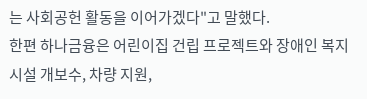는 사회공헌 활동을 이어가겠다"고 말했다.
한편 하나금융은 어린이집 건립 프로젝트와 장애인 복지시설 개보수, 차량 지원,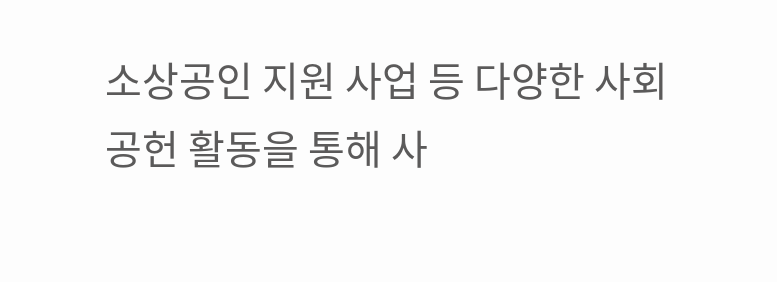소상공인 지원 사업 등 다양한 사회공헌 활동을 통해 사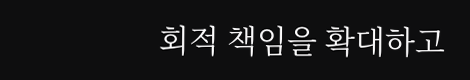회적 책임을 확대하고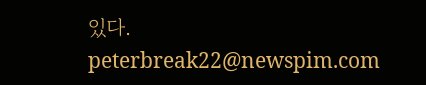있다.
peterbreak22@newspim.com